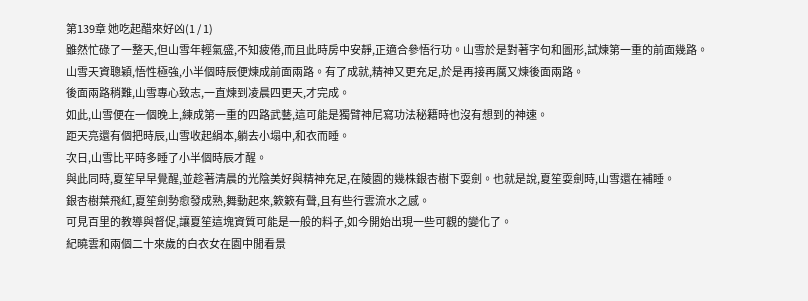第139章 她吃起醋來好凶(1 / 1)
雖然忙碌了一整天,但山雪年輕氣盛,不知疲倦,而且此時房中安靜,正適合參悟行功。山雪於是對著字句和圖形,試煉第一重的前面幾路。
山雪天資聰穎,悟性極強,小半個時辰便煉成前面兩路。有了成就,精神又更充足,於是再接再厲又煉後面兩路。
後面兩路稍難,山雪專心致志,一直煉到凌晨四更天,才完成。
如此,山雪便在一個晚上,練成第一重的四路武藝,這可能是獨臂神尼寫功法秘籍時也沒有想到的神速。
距天亮還有個把時辰,山雪收起絹本,躺去小塌中,和衣而睡。
次日,山雪比平時多睡了小半個時辰才醒。
與此同時,夏笙早早覺醒,並趁著清晨的光陰美好與精神充足,在陵園的幾株銀杏樹下耍劍。也就是說,夏笙耍劍時,山雪還在補睡。
銀杏樹葉飛紅,夏笙劍勢愈發成熟,舞動起來,簌簌有聲,且有些行雲流水之感。
可見百里的教導與督促,讓夏笙這塊資質可能是一般的料子,如今開始出現一些可觀的變化了。
紀曉雲和兩個二十來歲的白衣女在園中閒看景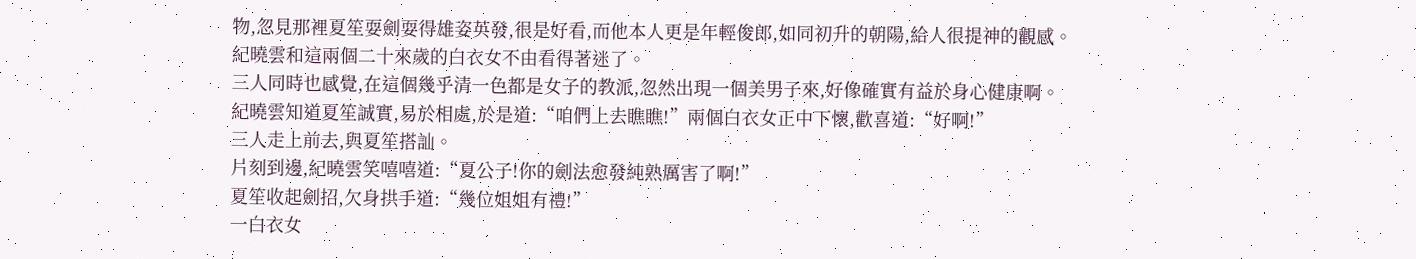物,忽見那裡夏笙耍劍耍得雄姿英發,很是好看,而他本人更是年輕俊郎,如同初升的朝陽,給人很提神的觀感。
紀曉雲和這兩個二十來歲的白衣女不由看得著迷了。
三人同時也感覺,在這個幾乎清一色都是女子的教派,忽然出現一個美男子來,好像確實有益於身心健康啊。
紀曉雲知道夏笙誠實,易於相處,於是道:“咱們上去瞧瞧!”兩個白衣女正中下懷,歡喜道:“好啊!”
三人走上前去,與夏笙搭訕。
片刻到邊,紀曉雲笑嘻嘻道:“夏公子!你的劍法愈發純熟厲害了啊!”
夏笙收起劍招,欠身拱手道:“幾位姐姐有禮!”
一白衣女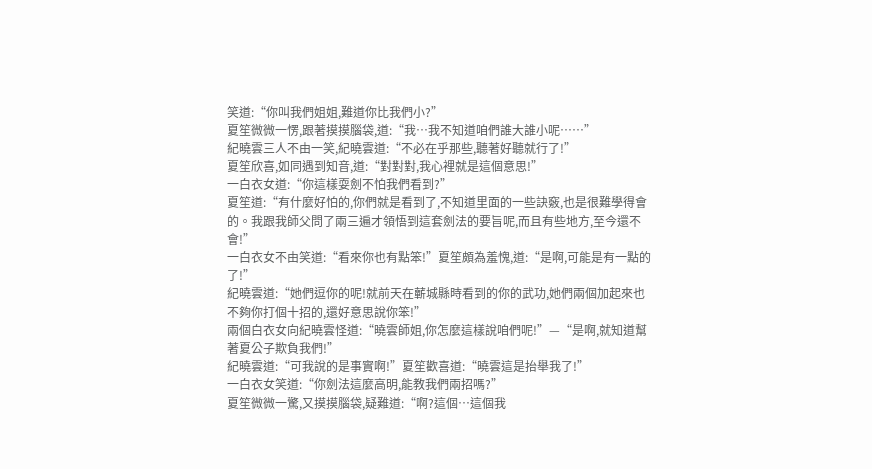笑道:“你叫我們姐姐,難道你比我們小?”
夏笙微微一愣,跟著摸摸腦袋,道:“我…我不知道咱們誰大誰小呢……”
紀曉雲三人不由一笑,紀曉雲道:“不必在乎那些,聽著好聽就行了!”
夏笙欣喜,如同遇到知音,道:“對對對,我心裡就是這個意思!”
一白衣女道:“你這樣耍劍不怕我們看到?”
夏笙道:“有什麼好怕的,你們就是看到了,不知道里面的一些訣竅,也是很難學得會的。我跟我師父問了兩三遍才領悟到這套劍法的要旨呢,而且有些地方,至今還不會!”
一白衣女不由笑道:“看來你也有點笨!”夏笙頗為羞愧,道:“是啊,可能是有一點的了!”
紀曉雲道:“她們逗你的呢!就前天在蘄城縣時看到的你的武功,她們兩個加起來也不夠你打個十招的,還好意思說你笨!”
兩個白衣女向紀曉雲怪道:“曉雲師姐,你怎麼這樣說咱們呢!”—“是啊,就知道幫著夏公子欺負我們!”
紀曉雲道:“可我說的是事實啊!”夏笙歡喜道:“曉雲這是抬舉我了!”
一白衣女笑道:“你劍法這麼高明,能教我們兩招嗎?”
夏笙微微一驚,又摸摸腦袋,疑難道:“啊?這個…這個我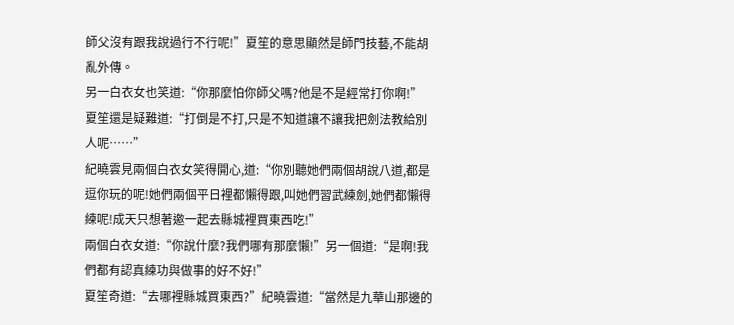師父沒有跟我說過行不行呢!”夏笙的意思顯然是師門技藝,不能胡亂外傳。
另一白衣女也笑道:“你那麼怕你師父嗎?他是不是經常打你啊!”
夏笙還是疑難道:“打倒是不打,只是不知道讓不讓我把劍法教給別人呢……”
紀曉雲見兩個白衣女笑得開心,道:“你別聽她們兩個胡說八道,都是逗你玩的呢!她們兩個平日裡都懶得跟,叫她們習武練劍,她們都懶得練呢!成天只想著邀一起去縣城裡買東西吃!”
兩個白衣女道:“你說什麼?我們哪有那麼懶!”另一個道:“是啊!我們都有認真練功與做事的好不好!”
夏笙奇道:“去哪裡縣城買東西?”紀曉雲道:“當然是九華山那邊的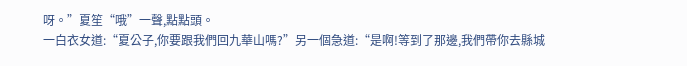呀。”夏笙“哦”一聲,點點頭。
一白衣女道:“夏公子,你要跟我們回九華山嗎?”另一個急道:“是啊!等到了那邊,我們帶你去縣城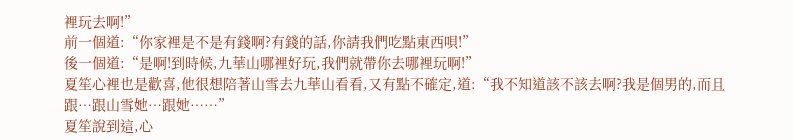裡玩去啊!”
前一個道:“你家裡是不是有錢啊?有錢的話,你請我們吃點東西唄!”
後一個道:“是啊!到時候,九華山哪裡好玩,我們就帶你去哪裡玩啊!”
夏笙心裡也是歡喜,他很想陪著山雪去九華山看看,又有點不確定,道:“我不知道該不該去啊?我是個男的,而且跟…跟山雪她…跟她……”
夏笙說到這,心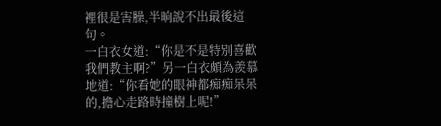裡很是害臊,半晌說不出最後這句。
一白衣女道:“你是不是特別喜歡我們教主啊?”另一白衣頗為羨慕地道:“你看她的眼神都痴痴呆呆的,擔心走路時撞樹上呢!”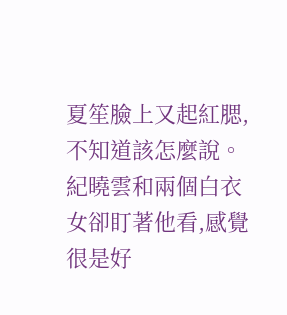夏笙臉上又起紅腮,不知道該怎麼說。紀曉雲和兩個白衣女卻盯著他看,感覺很是好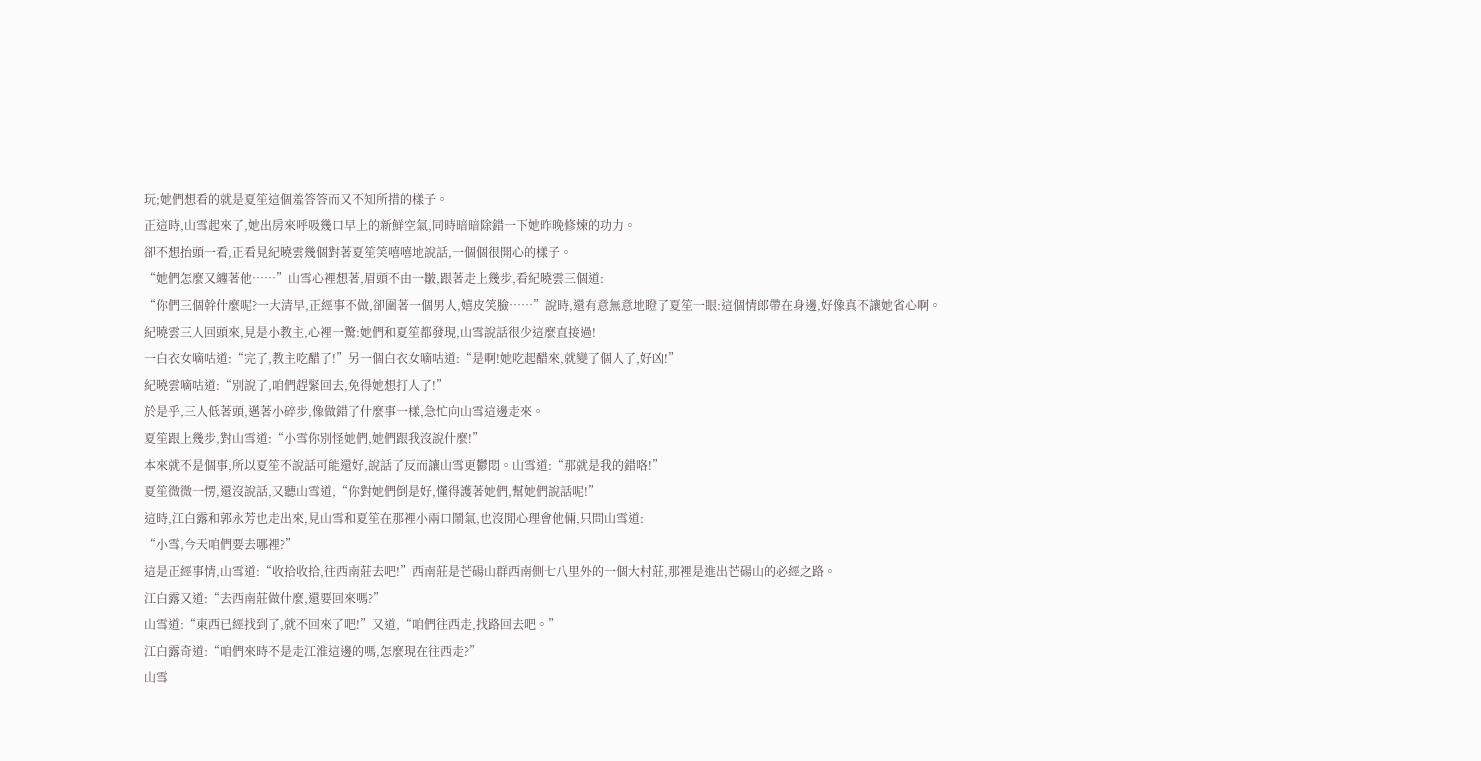玩;她們想看的就是夏笙這個羞答答而又不知所措的樣子。
正這時,山雪起來了,她出房來呼吸幾口早上的新鮮空氣,同時暗暗除錯一下她昨晚修煉的功力。
卻不想抬頭一看,正看見紀曉雲幾個對著夏笙笑嘻嘻地說話,一個個很開心的樣子。
“她們怎麼又纏著他……”山雪心裡想著,眉頭不由一皺,跟著走上幾步,看紀曉雲三個道:
“你們三個幹什麼呢?一大清早,正經事不做,卻圍著一個男人,嬉皮笑臉……”說時,還有意無意地瞪了夏笙一眼:這個情郎帶在身邊,好像真不讓她省心啊。
紀曉雲三人回頭來,見是小教主,心裡一驚:她們和夏笙都發現,山雪說話很少這麼直接過!
一白衣女嘀咕道:“完了,教主吃醋了!”另一個白衣女嘀咕道:“是啊!她吃起醋來,就變了個人了,好凶!”
紀曉雲嘀咕道:“別說了,咱們趕緊回去,免得她想打人了!”
於是乎,三人低著頭,邁著小碎步,像做錯了什麼事一樣,急忙向山雪這邊走來。
夏笙跟上幾步,對山雪道:“小雪你別怪她們,她們跟我沒說什麼!”
本來就不是個事,所以夏笙不說話可能還好,說話了反而讓山雪更鬱悶。山雪道:“那就是我的錯咯!”
夏笙微微一愣,還沒說話,又聽山雪道,“你對她們倒是好,懂得護著她們,幫她們說話呢!”
這時,江白露和郭永芳也走出來,見山雪和夏笙在那裡小兩口鬧氣,也沒閒心理會他倆,只問山雪道:
“小雪,今天咱們要去哪裡?”
這是正經事情,山雪道:“收拾收拾,往西南莊去吧!”西南莊是芒碭山群西南側七八里外的一個大村莊,那裡是進出芒碭山的必經之路。
江白露又道:“去西南莊做什麼,還要回來嗎?”
山雪道:“東西已經找到了,就不回來了吧!”又道,“咱們往西走,找路回去吧。”
江白露奇道:“咱們來時不是走江淮這邊的嗎,怎麼現在往西走?”
山雪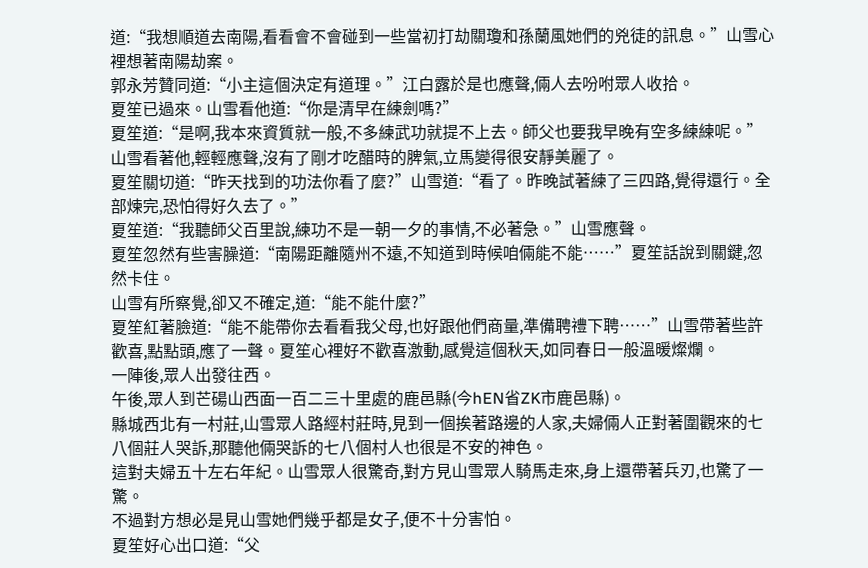道:“我想順道去南陽,看看會不會碰到一些當初打劫關瓊和孫蘭風她們的兇徒的訊息。”山雪心裡想著南陽劫案。
郭永芳贊同道:“小主這個決定有道理。”江白露於是也應聲,倆人去吩咐眾人收拾。
夏笙已過來。山雪看他道:“你是清早在練劍嗎?”
夏笙道:“是啊,我本來資質就一般,不多練武功就提不上去。師父也要我早晚有空多練練呢。”山雪看著他,輕輕應聲,沒有了剛才吃醋時的脾氣,立馬變得很安靜美麗了。
夏笙關切道:“昨天找到的功法你看了麼?”山雪道:“看了。昨晚試著練了三四路,覺得還行。全部煉完,恐怕得好久去了。”
夏笙道:“我聽師父百里說,練功不是一朝一夕的事情,不必著急。”山雪應聲。
夏笙忽然有些害臊道:“南陽距離隨州不遠,不知道到時候咱倆能不能……”夏笙話說到關鍵,忽然卡住。
山雪有所察覺,卻又不確定,道:“能不能什麼?”
夏笙紅著臉道:“能不能帶你去看看我父母,也好跟他們商量,準備聘禮下聘……”山雪帶著些許歡喜,點點頭,應了一聲。夏笙心裡好不歡喜激動,感覺這個秋天,如同春日一般溫暖燦爛。
一陣後,眾人出發往西。
午後,眾人到芒碭山西面一百二三十里處的鹿邑縣(今hEN省ZK市鹿邑縣)。
縣城西北有一村莊,山雪眾人路經村莊時,見到一個挨著路邊的人家,夫婦倆人正對著圍觀來的七八個莊人哭訴,那聽他倆哭訴的七八個村人也很是不安的神色。
這對夫婦五十左右年紀。山雪眾人很驚奇,對方見山雪眾人騎馬走來,身上還帶著兵刃,也驚了一驚。
不過對方想必是見山雪她們幾乎都是女子,便不十分害怕。
夏笙好心出口道:“父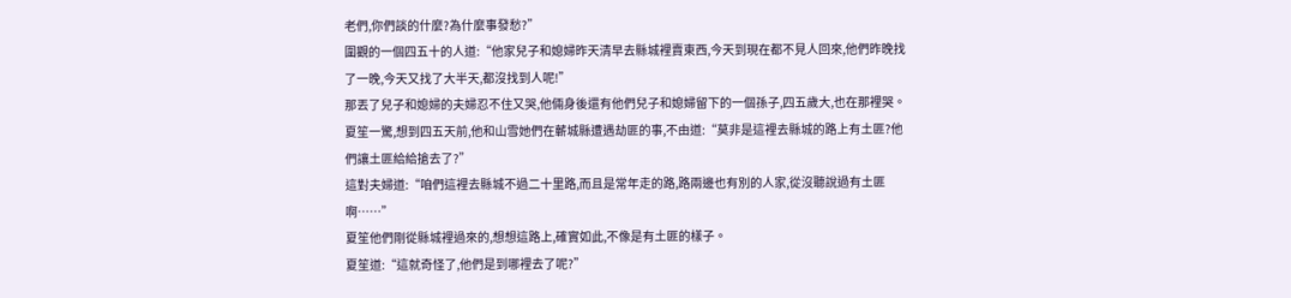老們,你們談的什麼?為什麼事發愁?”
圍觀的一個四五十的人道:“他家兒子和媳婦昨天清早去縣城裡賣東西,今天到現在都不見人回來,他們昨晚找了一晚,今天又找了大半天,都沒找到人呢!”
那丟了兒子和媳婦的夫婦忍不住又哭,他倆身後還有他們兒子和媳婦留下的一個孫子,四五歲大,也在那裡哭。
夏笙一驚,想到四五天前,他和山雪她們在蘄城縣遭遇劫匪的事,不由道:“莫非是這裡去縣城的路上有土匪?他們讓土匪給給搶去了?”
這對夫婦道:“咱們這裡去縣城不過二十里路,而且是常年走的路,路兩邊也有別的人家,從沒聽說過有土匪啊……”
夏笙他們剛從縣城裡過來的,想想這路上,確實如此,不像是有土匪的樣子。
夏笙道:“這就奇怪了,他們是到哪裡去了呢?”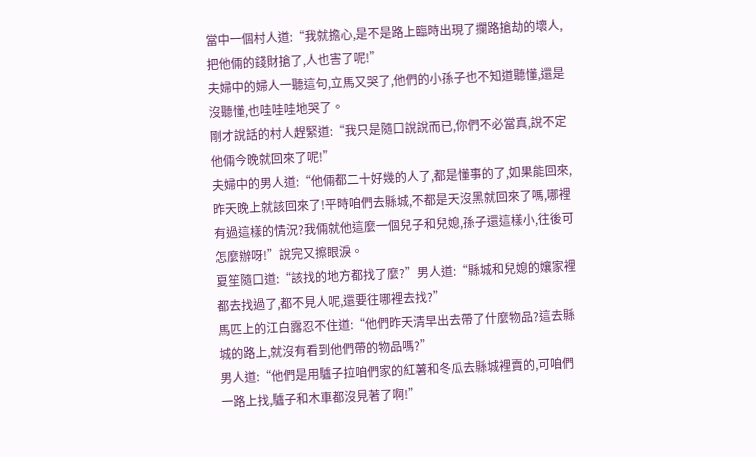當中一個村人道:“我就擔心,是不是路上臨時出現了攔路搶劫的壞人,把他倆的錢財搶了,人也害了呢!”
夫婦中的婦人一聽這句,立馬又哭了,他們的小孫子也不知道聽懂,還是沒聽懂,也哇哇哇地哭了。
剛才說話的村人趕緊道:“我只是隨口說說而已,你們不必當真,說不定他倆今晚就回來了呢!”
夫婦中的男人道:“他倆都二十好幾的人了,都是懂事的了,如果能回來,昨天晚上就該回來了!平時咱們去縣城,不都是天沒黑就回來了嗎,哪裡有過這樣的情況?我倆就他這麼一個兒子和兒媳,孫子還這樣小,往後可怎麼辦呀!”說完又擦眼淚。
夏笙隨口道:“該找的地方都找了麼?”男人道:“縣城和兒媳的孃家裡都去找過了,都不見人呢,還要往哪裡去找?”
馬匹上的江白露忍不住道:“他們昨天清早出去帶了什麼物品?這去縣城的路上,就沒有看到他們帶的物品嗎?”
男人道:“他們是用驢子拉咱們家的紅薯和冬瓜去縣城裡賣的,可咱們一路上找,驢子和木車都沒見著了啊!”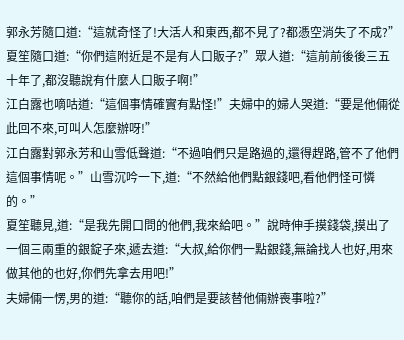郭永芳隨口道:“這就奇怪了!大活人和東西,都不見了?都憑空消失了不成?”
夏笙隨口道:“你們這附近是不是有人口販子?”眾人道:“這前前後後三五十年了,都沒聽說有什麼人口販子啊!”
江白露也嘀咕道:“這個事情確實有點怪!”夫婦中的婦人哭道:“要是他倆從此回不來,可叫人怎麼辦呀!”
江白露對郭永芳和山雪低聲道:“不過咱們只是路過的,還得趕路,管不了他們這個事情呢。”山雪沉吟一下,道:“不然給他們點銀錢吧,看他們怪可憐的。”
夏笙聽見,道:“是我先開口問的他們,我來給吧。”說時伸手摸錢袋,摸出了一個三兩重的銀錠子來,遞去道:“大叔,給你們一點銀錢,無論找人也好,用來做其他的也好,你們先拿去用吧!”
夫婦倆一愣,男的道:“聽你的話,咱們是要該替他倆辦喪事啦?”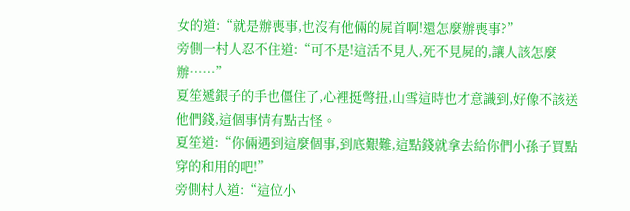女的道:“就是辦喪事,也沒有他倆的屍首啊!還怎麼辦喪事?”
旁側一村人忍不住道:“可不是!這活不見人,死不見屍的,讓人該怎麼辦……”
夏笙遞銀子的手也僵住了,心裡挺彆扭,山雪這時也才意識到,好像不該送他們錢,這個事情有點古怪。
夏笙道:“你倆遇到這麼個事,到底艱難,這點錢就拿去給你們小孫子買點穿的和用的吧!”
旁側村人道:“這位小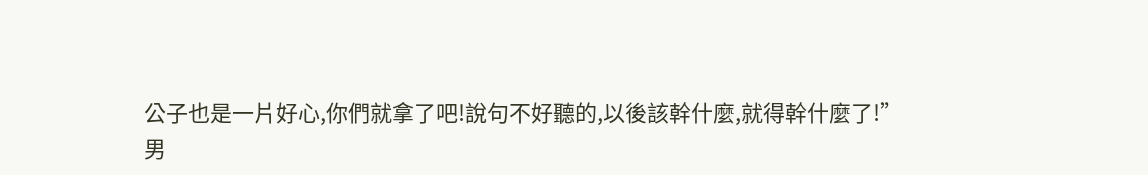公子也是一片好心,你們就拿了吧!說句不好聽的,以後該幹什麼,就得幹什麼了!”
男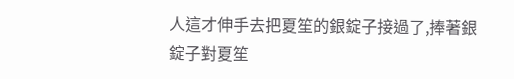人這才伸手去把夏笙的銀錠子接過了,捧著銀錠子對夏笙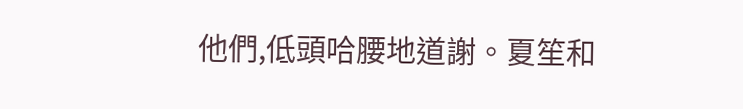他們,低頭哈腰地道謝。夏笙和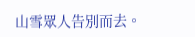山雪眾人告別而去。